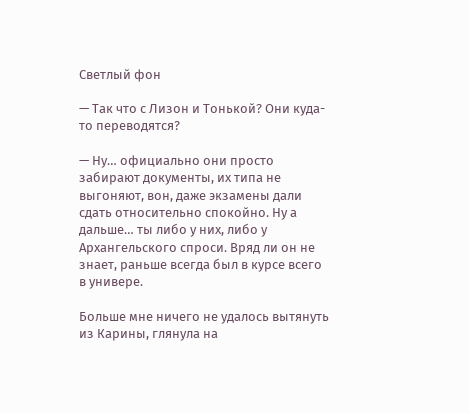Светлый фон

— Так что с Лизон и Тонькой? Они куда-то переводятся?

— Ну… официально они просто забирают документы, их типа не выгоняют, вон, даже экзамены дали сдать относительно спокойно. Ну а дальше… ты либо у них, либо у Архангельского спроси. Вряд ли он не знает, раньше всегда был в курсе всего в универе.

Больше мне ничего не удалось вытянуть из Карины, глянула на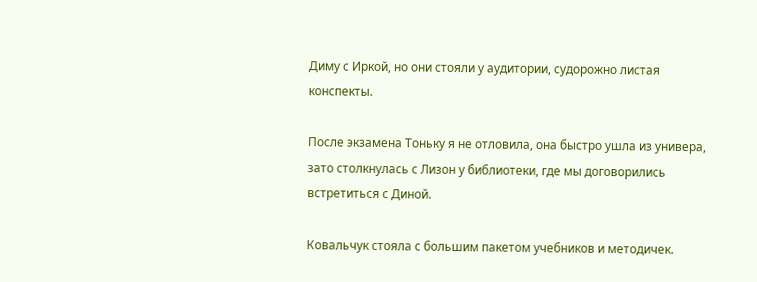Диму с Иркой, но они стояли у аудитории, судорожно листая конспекты.

После экзамена Тоньку я не отловила, она быстро ушла из универа, зато столкнулась с Лизон у библиотеки, где мы договорились встретиться с Диной.

Ковальчук стояла с большим пакетом учебников и методичек.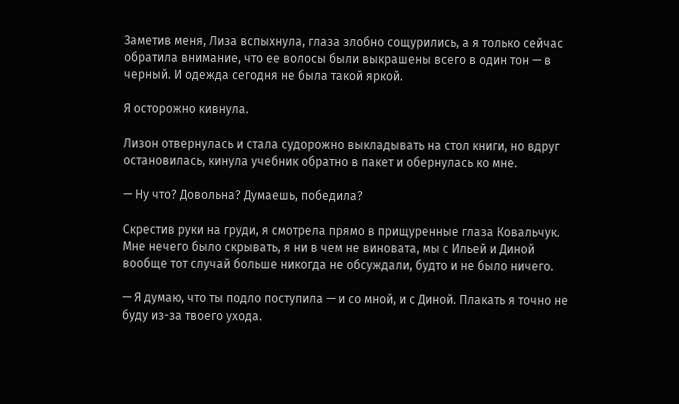Заметив меня, Лиза вспыхнула, глаза злобно сощурились, а я только сейчас обратила внимание, что ее волосы были выкрашены всего в один тон — в черный. И одежда сегодня не была такой яркой.

Я осторожно кивнула.

Лизон отвернулась и стала судорожно выкладывать на стол книги, но вдруг остановилась, кинула учебник обратно в пакет и обернулась ко мне.

— Ну что? Довольна? Думаешь, победила?

Скрестив руки на груди, я смотрела прямо в прищуренные глаза Ковальчук. Мне нечего было скрывать, я ни в чем не виновата, мы с Ильей и Диной вообще тот случай больше никогда не обсуждали, будто и не было ничего.

— Я думаю, что ты подло поступила — и со мной, и с Диной. Плакать я точно не буду из-за твоего ухода.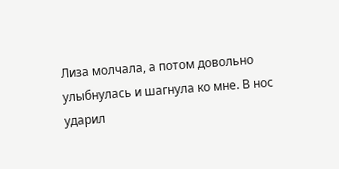Лиза молчала, а потом довольно улыбнулась и шагнула ко мне. В нос ударил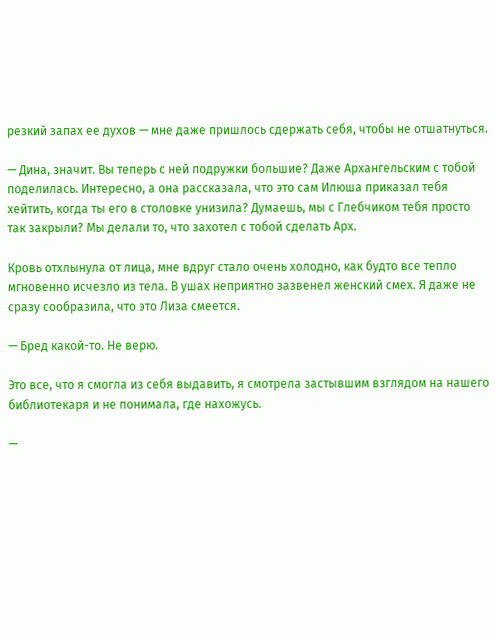резкий запах ее духов — мне даже пришлось сдержать себя, чтобы не отшатнуться.

— Дина, значит. Вы теперь с ней подружки большие? Даже Архангельским с тобой поделилась. Интересно, а она рассказала, что это сам Илюша приказал тебя хейтить, когда ты его в столовке унизила? Думаешь, мы с Глебчиком тебя просто так закрыли? Мы делали то, что захотел с тобой сделать Арх.

Кровь отхлынула от лица, мне вдруг стало очень холодно, как будто все тепло мгновенно исчезло из тела. В ушах неприятно зазвенел женский смех. Я даже не сразу сообразила, что это Лиза смеется.

— Бред какой-то. Не верю.

Это все, что я смогла из себя выдавить, я смотрела застывшим взглядом на нашего библиотекаря и не понимала, где нахожусь.

—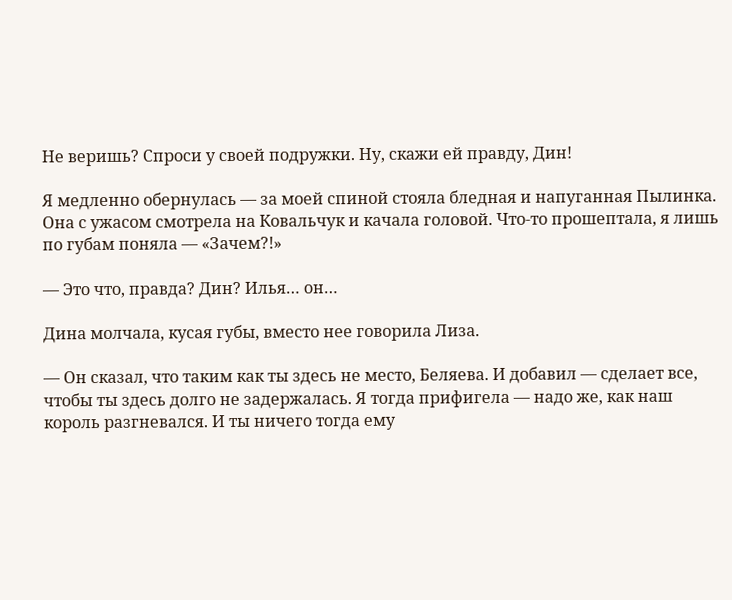Не веришь? Спроси у своей подружки. Ну, скажи ей правду, Дин!

Я медленно обернулась — за моей спиной стояла бледная и напуганная Пылинка. Она с ужасом смотрела на Ковальчук и качала головой. Что-то прошептала, я лишь по губам поняла — «Зачем?!»

— Это что, правда? Дин? Илья… он…

Дина молчала, кусая губы, вместо нее говорила Лиза.

— Он сказал, что таким как ты здесь не место, Беляева. И добавил — сделает все, чтобы ты здесь долго не задержалась. Я тогда прифигела — надо же, как наш король разгневался. И ты ничего тогда ему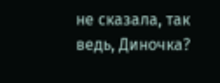не сказала, так ведь, Диночка?